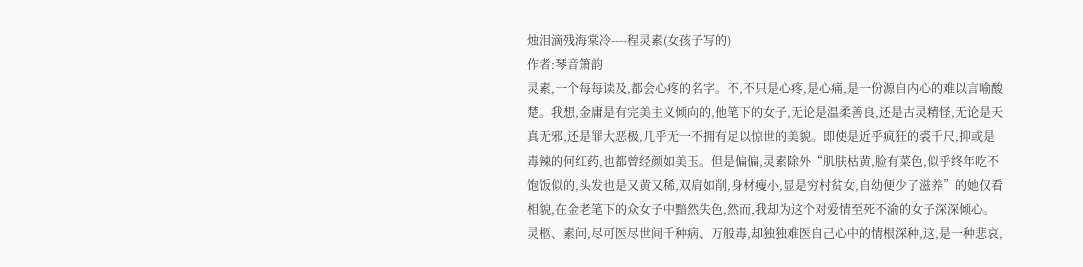烛泪滴残海棠冷----程灵素(女孩子写的)
作者:琴音箫韵
灵素,一个每每读及,都会心疼的名字。不,不只是心疼,是心痛,是一份源自内心的难以言喻酸楚。我想,金庸是有完美主义倾向的,他笔下的女子,无论是温柔善良,还是古灵精怪,无论是天真无邪,还是罪大恶极,几乎无一不拥有足以惊世的美貌。即使是近乎疯狂的裘千尺,抑或是毒辣的何红药,也都曾经颜如美玉。但是偏偏,灵素除外“肌肤枯黄,脸有菜色,似乎终年吃不饱饭似的,头发也是又黄又稀,双肩如削,身材瘦小,显是穷村贫女,自幼便少了滋养”的她仅看相貌,在金老笔下的众女子中黯然失色,然而,我却为这个对爱情至死不渝的女子深深倾心。
灵柩、素问,尽可医尽世间千种病、万般毒,却独独难医自己心中的情根深种,这,是一种悲哀,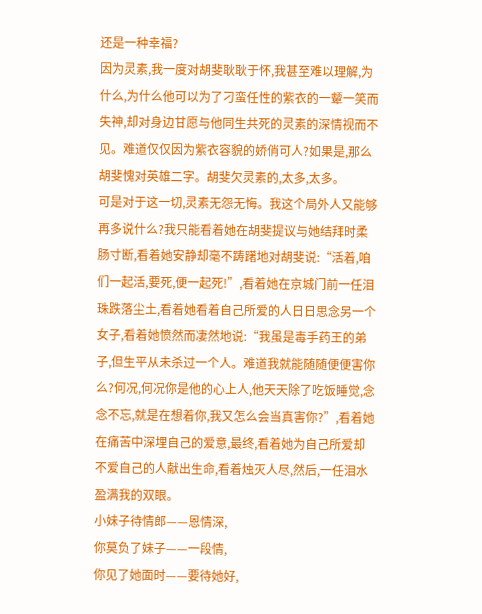还是一种幸福?
因为灵素,我一度对胡斐耿耿于怀,我甚至难以理解,为什么,为什么他可以为了刁蛮任性的紫衣的一颦一笑而失神,却对身边甘愿与他同生共死的灵素的深情视而不见。难道仅仅因为紫衣容貌的娇俏可人?如果是,那么胡斐愧对英雄二字。胡斐欠灵素的,太多,太多。
可是对于这一切,灵素无怨无悔。我这个局外人又能够再多说什么?我只能看着她在胡斐提议与她结拜时柔肠寸断,看着她安静却毫不踌躇地对胡斐说:“活着,咱们一起活,要死,便一起死!”,看着她在京城门前一任泪珠跌落尘土,看着她看着自己所爱的人日日思念另一个女子,看着她愤然而凄然地说:“我虽是毒手药王的弟子,但生平从未杀过一个人。难道我就能随随便便害你么?何况,何况你是他的心上人,他天天除了吃饭睡觉,念念不忘,就是在想着你,我又怎么会当真害你?”,看着她在痛苦中深埋自己的爱意,最终,看着她为自己所爱却不爱自己的人献出生命,看着烛灭人尽,然后,一任泪水盈满我的双眼。
小妹子待情郎——恩情深,
你莫负了妹子——一段情,
你见了她面时——要待她好,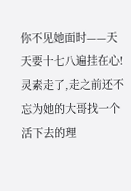你不见她面时——天天要十七八遍挂在心!
灵素走了,走之前还不忘为她的大哥找一个活下去的理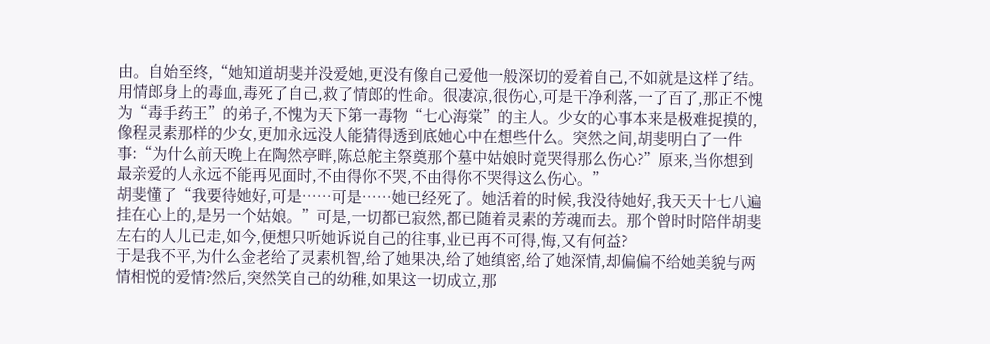由。自始至终,“她知道胡斐并没爱她,更没有像自己爱他一般深切的爱着自己,不如就是这样了结。用情郎身上的毒血,毒死了自己,救了情郎的性命。很凄凉,很伤心,可是干净利落,一了百了,那正不愧为“毒手药王”的弟子,不愧为天下第一毒物“七心海棠”的主人。少女的心事本来是极难捉摸的,像程灵素那样的少女,更加永远没人能猜得透到底她心中在想些什么。突然之间,胡斐明白了一件事:“为什么前天晚上在陶然亭畔,陈总舵主祭奠那个墓中姑娘时竟哭得那么伤心?”原来,当你想到最亲爱的人永远不能再见面时,不由得你不哭,不由得你不哭得这么伤心。”
胡斐懂了“我要待她好,可是……可是……她已经死了。她活着的时候,我没待她好,我天天十七八遍挂在心上的,是另一个姑娘。”可是,一切都已寂然,都已随着灵素的芳魂而去。那个曾时时陪伴胡斐左右的人儿已走,如今,便想只听她诉说自己的往事,业已再不可得,悔,又有何益?
于是我不平,为什么金老给了灵素机智,给了她果决,给了她缜密,给了她深情,却偏偏不给她美貌与两情相悦的爱情?然后,突然笑自己的幼稚,如果这一切成立,那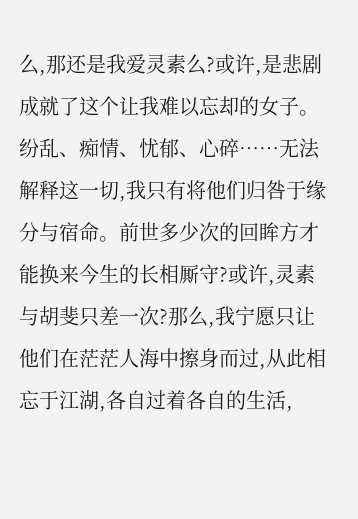么,那还是我爱灵素么?或许,是悲剧成就了这个让我难以忘却的女子。
纷乱、痴情、忧郁、心碎……无法解释这一切,我只有将他们归咎于缘分与宿命。前世多少次的回眸方才能换来今生的长相厮守?或许,灵素与胡斐只差一次?那么,我宁愿只让他们在茫茫人海中擦身而过,从此相忘于江湖,各自过着各自的生活,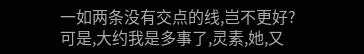一如两条没有交点的线,岂不更好?
可是,大约我是多事了,灵素,她,又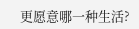更愿意哪一种生活?